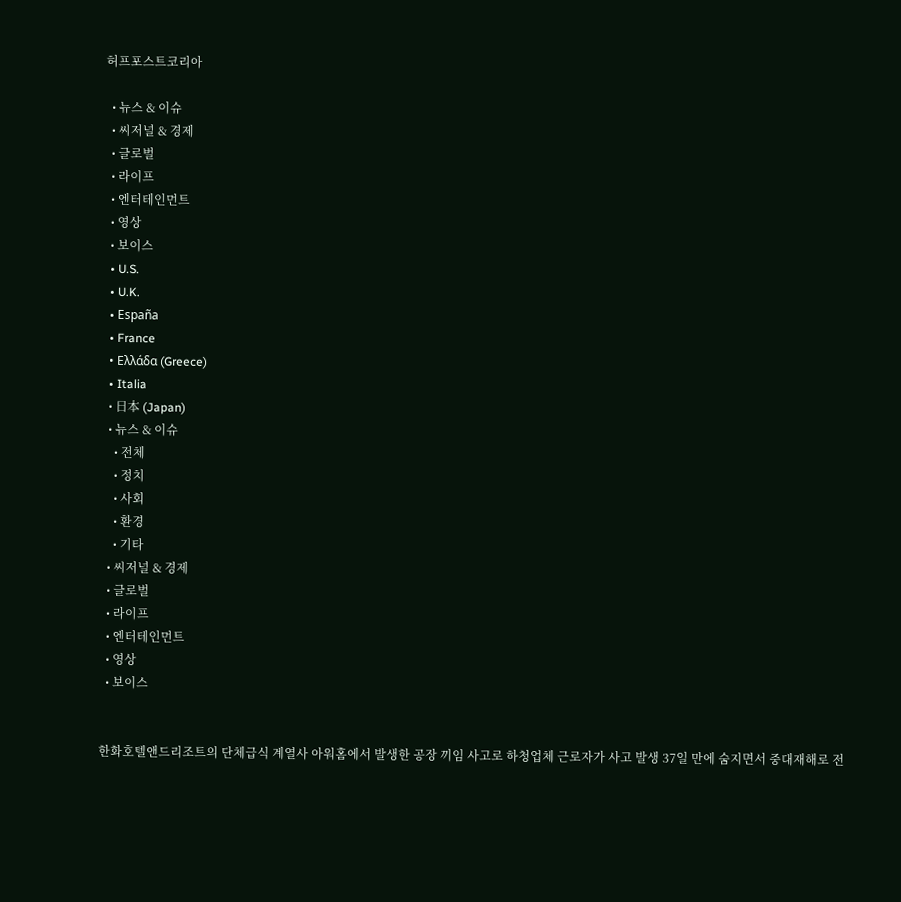허프포스트코리아

  • 뉴스 & 이슈
  • 씨저널 & 경제
  • 글로벌
  • 라이프
  • 엔터테인먼트
  • 영상
  • 보이스
  • U.S.
  • U.K.
  • España
  • France
  • Ελλάδα (Greece)
  • Italia
  • 日本 (Japan)
  • 뉴스 & 이슈
    • 전체
    • 정치
    • 사회
    • 환경
    • 기타
  • 씨저널 & 경제
  • 글로벌
  • 라이프
  • 엔터테인먼트
  • 영상
  • 보이스


한화호텔앤드리조트의 단체급식 계열사 아워홈에서 발생한 공장 끼임 사고로 하청업체 근로자가 사고 발생 37일 만에 숨지면서 중대재해로 전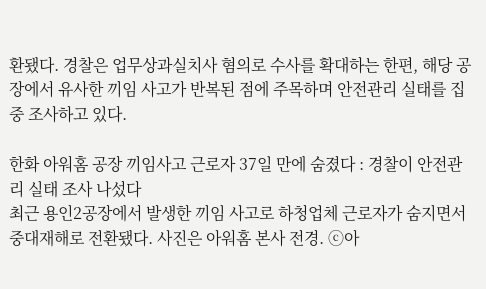환됐다. 경찰은 업무상과실치사 혐의로 수사를 확대하는 한편, 해당 공장에서 유사한 끼임 사고가 반복된 점에 주목하며 안전관리 실태를 집중 조사하고 있다.

한화 아워홈 공장 끼임사고 근로자 37일 만에 숨졌다 : 경찰이 안전관리 실태 조사 나섰다
최근 용인2공장에서 발생한 끼임 사고로 하청업체 근로자가 숨지면서 중대재해로 전환됐다. 사진은 아워홈 본사 전경. ⓒ아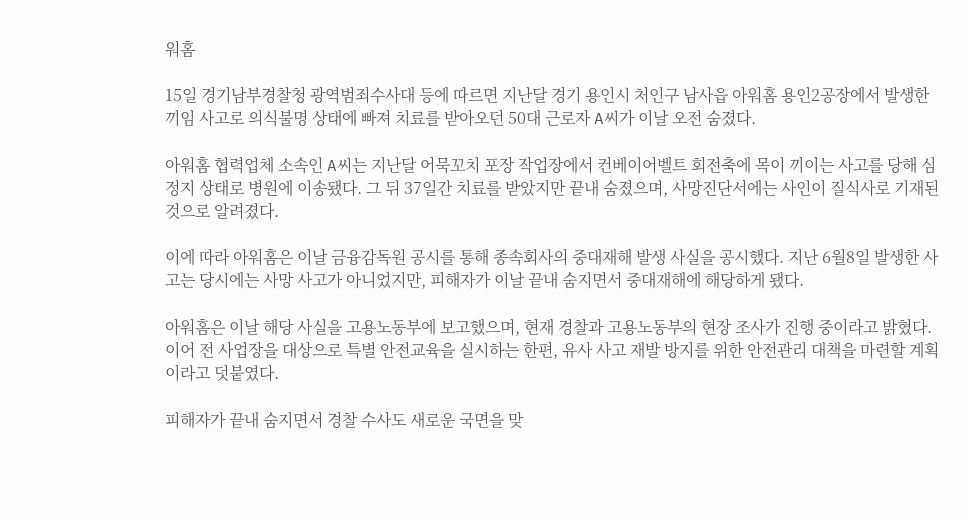워홈

15일 경기남부경찰청 광역범죄수사대 등에 따르면 지난달 경기 용인시 처인구 남사읍 아워홈 용인2공장에서 발생한 끼임 사고로 의식불명 상태에 빠져 치료를 받아오던 50대 근로자 A씨가 이날 오전 숨졌다.

아워홈 협력업체 소속인 A씨는 지난달 어묵꼬치 포장 작업장에서 컨베이어벨트 회전축에 목이 끼이는 사고를 당해 심정지 상태로 병원에 이송됐다. 그 뒤 37일간 치료를 받았지만 끝내 숨졌으며, 사망진단서에는 사인이 질식사로 기재된 것으로 알려졌다.

이에 따라 아워홈은 이날 금융감독원 공시를 통해 종속회사의 중대재해 발생 사실을 공시했다. 지난 6월8일 발생한 사고는 당시에는 사망 사고가 아니었지만, 피해자가 이날 끝내 숨지면서 중대재해에 해당하게 됐다.

아워홈은 이날 해당 사실을 고용노동부에 보고했으며, 현재 경찰과 고용노동부의 현장 조사가 진행 중이라고 밝혔다. 이어 전 사업장을 대상으로 특별 안전교육을 실시하는 한편, 유사 사고 재발 방지를 위한 안전관리 대책을 마련할 계획이라고 덧붙였다.

피해자가 끝내 숨지면서 경찰 수사도 새로운 국면을 맞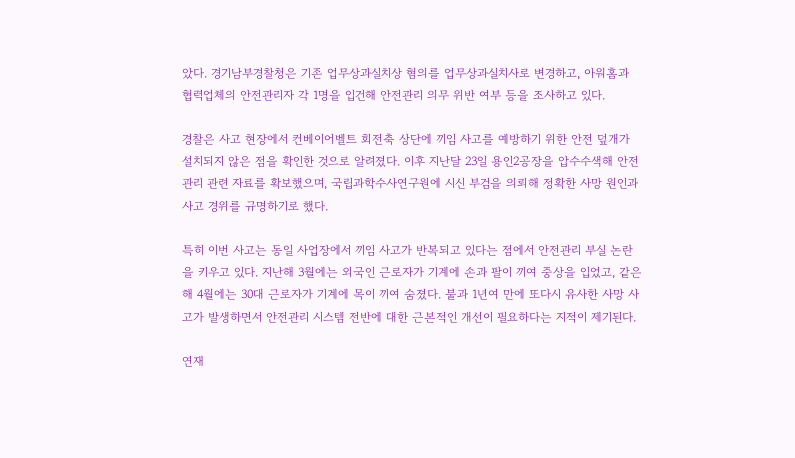았다. 경기남부경찰청은 기존 업무상과실치상 혐의를 업무상과실치사로 변경하고, 아워홈과 협력업체의 안전관리자 각 1명을 입건해 안전관리 의무 위반 여부 등을 조사하고 있다.

경찰은 사고 현장에서 컨베이어벨트 회전축 상단에 끼임 사고를 예방하기 위한 안전 덮개가 설치되지 않은 점을 확인한 것으로 알려졌다. 이후 지난달 23일 용인2공장을 압수수색해 안전관리 관련 자료를 확보했으며, 국립과학수사연구원에 시신 부검을 의뢰해 정확한 사망 원인과 사고 경위를 규명하기로 했다.

특히 이번 사고는 동일 사업장에서 끼임 사고가 반복되고 있다는 점에서 안전관리 부실 논란을 키우고 있다. 지난해 3월에는 외국인 근로자가 기계에 손과 팔이 끼여 중상을 입었고, 같은 해 4월에는 30대 근로자가 기계에 목이 끼여 숨졌다. 불과 1년여 만에 또다시 유사한 사망 사고가 발생하면서 안전관리 시스템 전반에 대한 근본적인 개선이 필요하다는 지적이 제기된다.

연재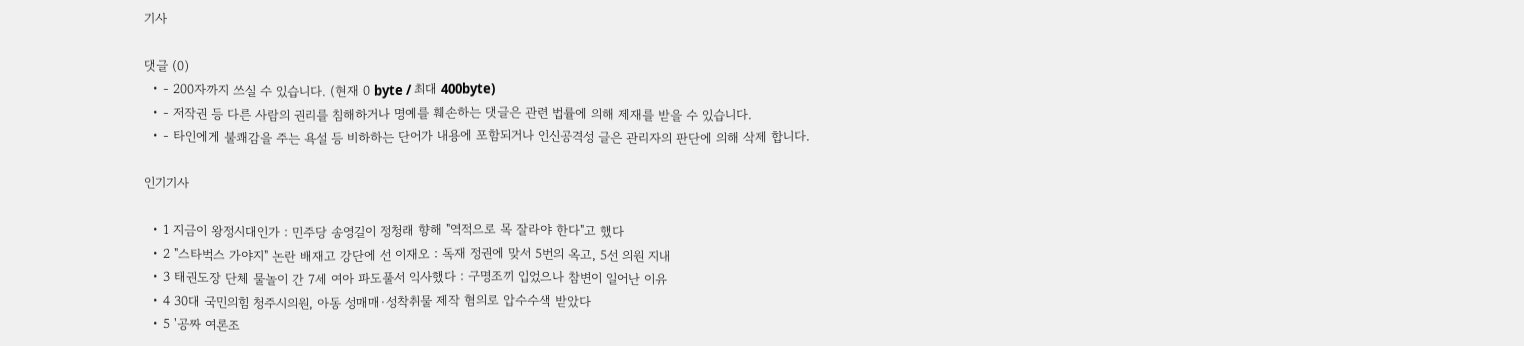기사

댓글 (0)
  • - 200자까지 쓰실 수 있습니다. (현재 0 byte / 최대 400byte)
  • - 저작권 등 다른 사람의 권리를 침해하거나 명예를 훼손하는 댓글은 관련 법률에 의해 제재를 받을 수 있습니다.
  • - 타인에게 불쾌감을 주는 욕설 등 비하하는 단어가 내용에 포함되거나 인신공격성 글은 관리자의 판단에 의해 삭제 합니다.

인기기사

  • 1 지금이 왕정시대인가 : 민주당 송영길이 정청래 향해 "역적으로 목 잘라야 한다"고 했다
  • 2 "스타벅스 가야지" 논란 배재고 강단에 선 이재오 : 독재 정권에 맞서 5번의 옥고, 5선 의원 지내
  • 3 태권도장 단체 물놀이 간 7세 여아 파도풀서 익사했다 : 구명조끼 입었으나 참변이 일어난 이유
  • 4 30대 국민의힘 청주시의원, 아동 성매매·성착취물 제작 혐의로 압수수색 받았다
  • 5 '공짜 여론조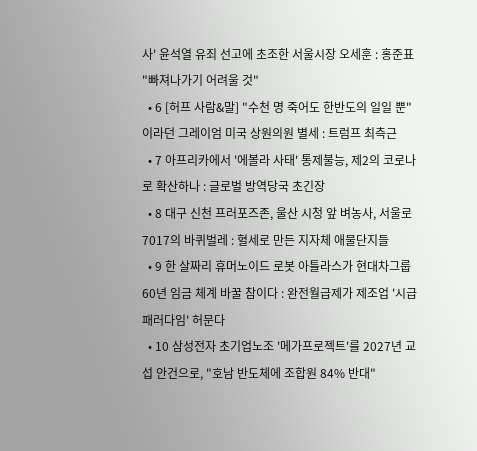사' 윤석열 유죄 선고에 초조한 서울시장 오세훈 : 홍준표 "빠져나가기 어려울 것"
  • 6 [허프 사람&말] "수천 명 죽어도 한반도의 일일 뿐"이라던 그레이엄 미국 상원의원 별세 : 트럼프 최측근
  • 7 아프리카에서 '에볼라 사태' 통제불능, 제2의 코로나로 확산하나 : 글로벌 방역당국 초긴장
  • 8 대구 신천 프러포즈존, 울산 시청 앞 벼농사, 서울로7017의 바퀴벌레 : 혈세로 만든 지자체 애물단지들
  • 9 한 살짜리 휴머노이드 로봇 아틀라스가 현대차그룹 60년 임금 체계 바꿀 참이다 : 완전월급제가 제조업 '시급 패러다임' 허문다
  • 10 삼성전자 초기업노조 '메가프로젝트'를 2027년 교섭 안건으로, "호남 반도체에 조합원 84% 반대"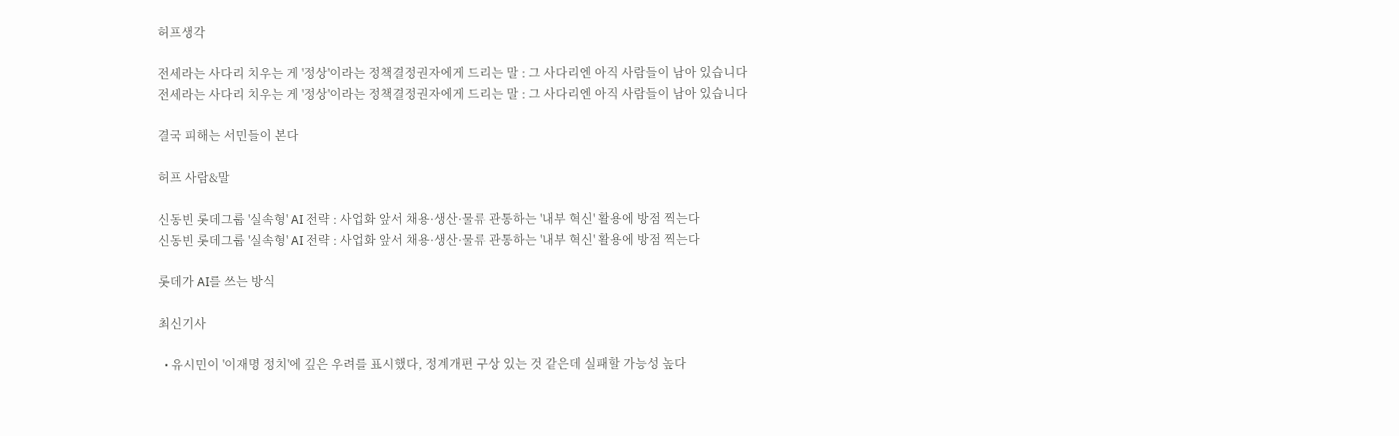허프생각

전세라는 사다리 치우는 게 '정상'이라는 정책결정권자에게 드리는 말 : 그 사다리엔 아직 사람들이 남아 있습니다
전세라는 사다리 치우는 게 '정상'이라는 정책결정권자에게 드리는 말 : 그 사다리엔 아직 사람들이 남아 있습니다

결국 피해는 서민들이 본다

허프 사람&말

신동빈 롯데그룹 '실속형' AI 전략 : 사업화 앞서 채용·생산·물류 관통하는 '내부 혁신' 활용에 방점 찍는다
신동빈 롯데그룹 '실속형' AI 전략 : 사업화 앞서 채용·생산·물류 관통하는 '내부 혁신' 활용에 방점 찍는다

롯데가 AI를 쓰는 방식

최신기사

  • 유시민이 '이재명 정치'에 깊은 우려를 표시했다, 정계개편 구상 있는 것 같은데 실패할 가능성 높다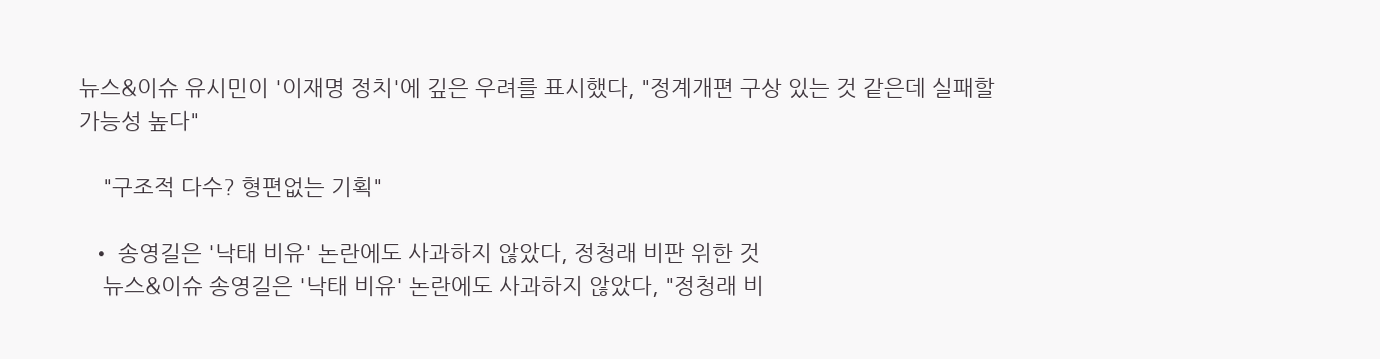뉴스&이슈 유시민이 '이재명 정치'에 깊은 우려를 표시했다, "정계개편 구상 있는 것 같은데 실패할 가능성 높다"

    "구조적 다수? 형편없는 기획"

  • 송영길은 '낙태 비유' 논란에도 사과하지 않았다, 정청래 비판 위한 것
    뉴스&이슈 송영길은 '낙태 비유' 논란에도 사과하지 않았다, "정청래 비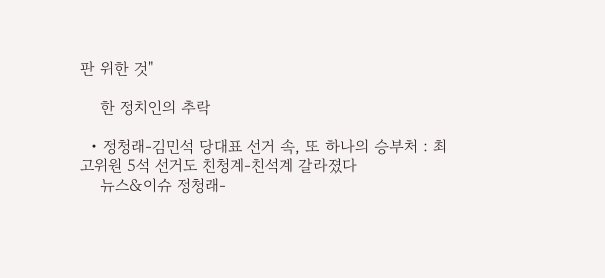판 위한 것"

    한 정치인의 추락

  • 정청래-김민석 당대표 선거 속, 또 하나의 승부처 : 최고위원 5석 선거도 친청계-친석계 갈라졌다
    뉴스&이슈 정청래-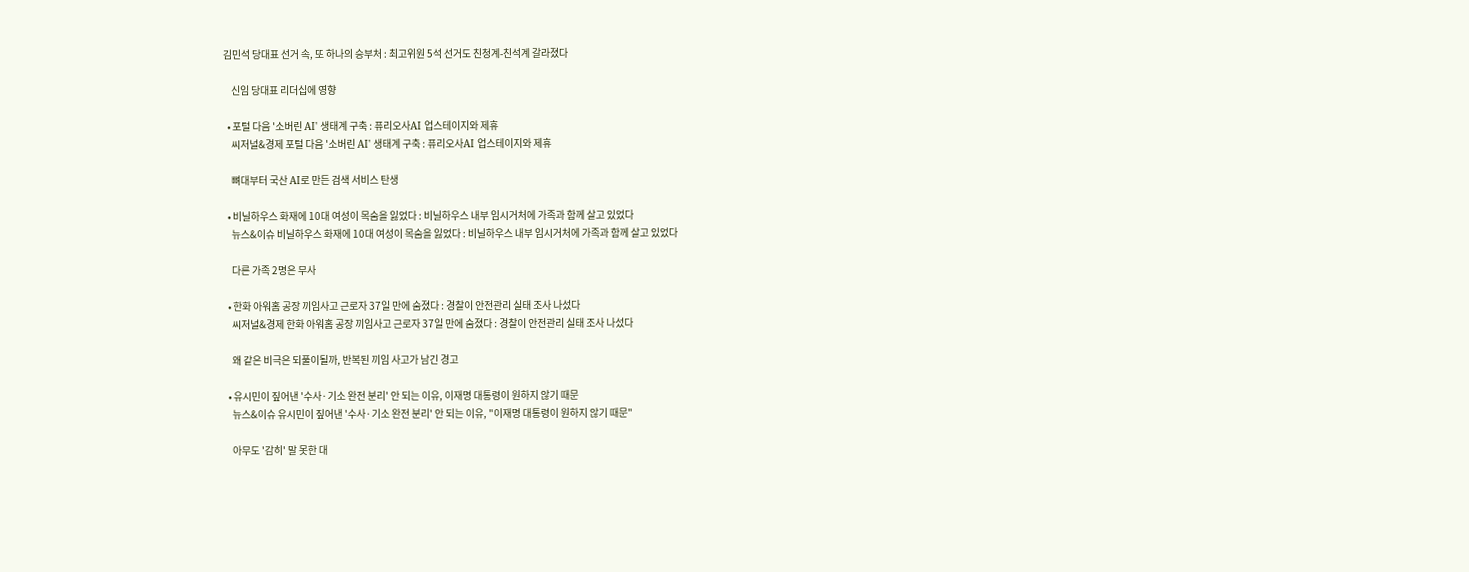김민석 당대표 선거 속, 또 하나의 승부처 : 최고위원 5석 선거도 친청계-친석계 갈라졌다

    신임 당대표 리더십에 영향

  • 포털 다음 '소버린 AI' 생태계 구축 : 퓨리오사AI 업스테이지와 제휴
    씨저널&경제 포털 다음 '소버린 AI' 생태계 구축 : 퓨리오사AI 업스테이지와 제휴

    뼈대부터 국산 AI로 만든 검색 서비스 탄생

  • 비닐하우스 화재에 10대 여성이 목숨을 잃었다 : 비닐하우스 내부 임시거처에 가족과 함께 살고 있었다
    뉴스&이슈 비닐하우스 화재에 10대 여성이 목숨을 잃었다 : 비닐하우스 내부 임시거처에 가족과 함께 살고 있었다

    다른 가족 2명은 무사

  • 한화 아워홈 공장 끼임사고 근로자 37일 만에 숨졌다 : 경찰이 안전관리 실태 조사 나섰다
    씨저널&경제 한화 아워홈 공장 끼임사고 근로자 37일 만에 숨졌다 : 경찰이 안전관리 실태 조사 나섰다

    왜 같은 비극은 되풀이될까, 반복된 끼임 사고가 남긴 경고

  • 유시민이 짚어낸 '수사·기소 완전 분리' 안 되는 이유, 이재명 대통령이 원하지 않기 때문
    뉴스&이슈 유시민이 짚어낸 '수사·기소 완전 분리' 안 되는 이유, "이재명 대통령이 원하지 않기 때문"

    아무도 '감히' 말 못한 대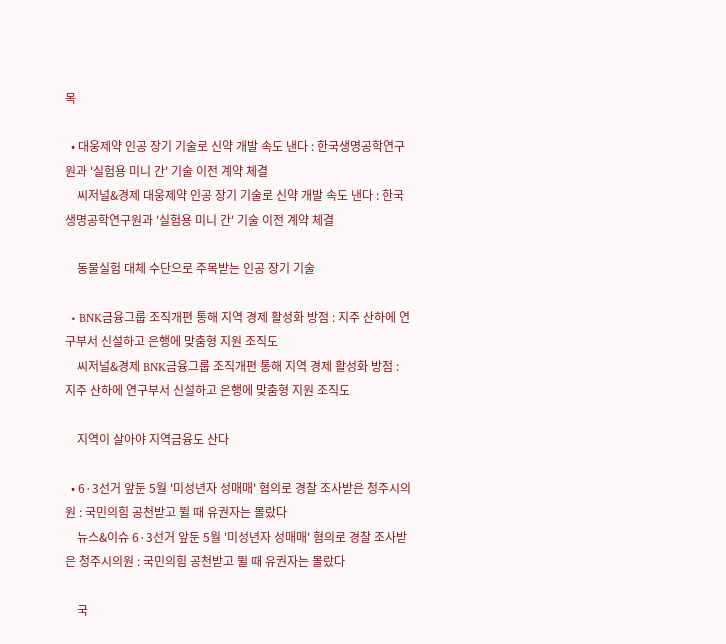목

  • 대웅제약 인공 장기 기술로 신약 개발 속도 낸다 : 한국생명공학연구원과 '실험용 미니 간' 기술 이전 계약 체결
    씨저널&경제 대웅제약 인공 장기 기술로 신약 개발 속도 낸다 : 한국생명공학연구원과 '실험용 미니 간' 기술 이전 계약 체결

    동물실험 대체 수단으로 주목받는 인공 장기 기술

  • BNK금융그룹 조직개편 통해 지역 경제 활성화 방점 : 지주 산하에 연구부서 신설하고 은행에 맞춤형 지원 조직도
    씨저널&경제 BNK금융그룹 조직개편 통해 지역 경제 활성화 방점 : 지주 산하에 연구부서 신설하고 은행에 맞춤형 지원 조직도

    지역이 살아야 지역금융도 산다

  • 6·3선거 앞둔 5월 '미성년자 성매매' 혐의로 경찰 조사받은 청주시의원 : 국민의힘 공천받고 뛸 때 유권자는 몰랐다
    뉴스&이슈 6·3선거 앞둔 5월 '미성년자 성매매' 혐의로 경찰 조사받은 청주시의원 : 국민의힘 공천받고 뛸 때 유권자는 몰랐다

    국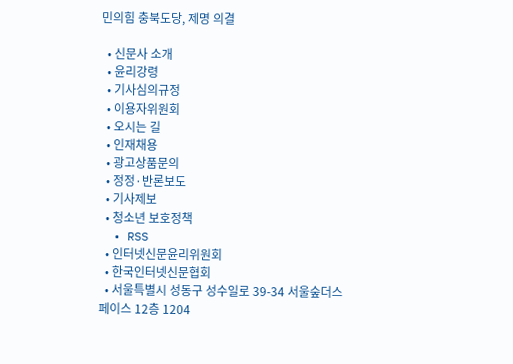민의힘 충북도당, 제명 의결

  • 신문사 소개
  • 윤리강령
  • 기사심의규정
  • 이용자위원회
  • 오시는 길
  • 인재채용
  • 광고상품문의
  • 정정·반론보도
  • 기사제보
  • 청소년 보호정책
  • RSS
  • 인터넷신문윤리위원회
  • 한국인터넷신문협회
  • 서울특별시 성동구 성수일로 39-34 서울숲더스페이스 12층 1204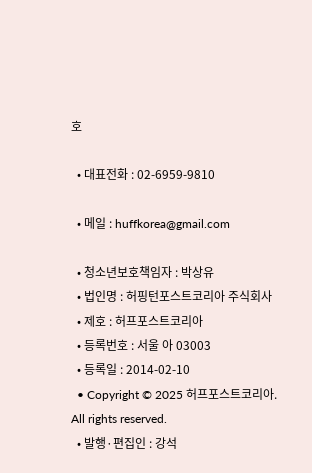호

  • 대표전화 : 02-6959-9810

  • 메일 : huffkorea@gmail.com

  • 청소년보호책임자 : 박상유
  • 법인명 : 허핑턴포스트코리아 주식회사
  • 제호 : 허프포스트코리아
  • 등록번호 : 서울 아 03003
  • 등록일 : 2014-02-10
  • Copyright © 2025 허프포스트코리아. All rights reserved.
  • 발행·편집인 : 강석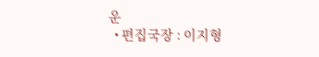운
  • 편집국장 : 이지형